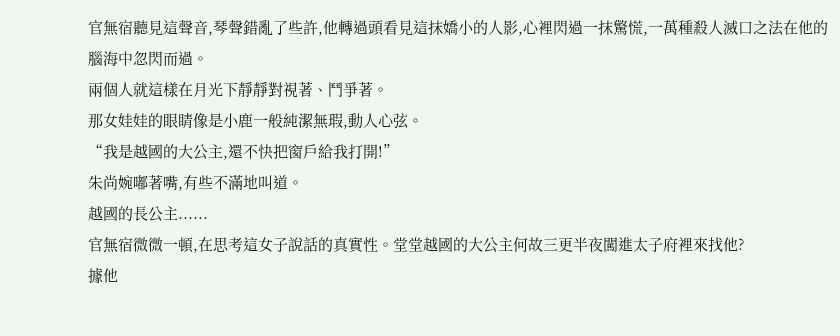官無宿聽見這聲音,琴聲錯亂了些許,他轉過頭看見這抹嬌小的人影,心裡閃過一抹驚慌,一萬種殺人滅口之法在他的腦海中忽閃而過。
兩個人就這樣在月光下靜靜對視著、鬥爭著。
那女娃娃的眼睛像是小鹿一般純潔無瑕,動人心弦。
“我是越國的大公主,還不快把窗戶給我打開!”
朱尚婉嘟著嘴,有些不滿地叫道。
越國的長公主......
官無宿微微一頓,在思考這女子說話的真實性。堂堂越國的大公主何故三更半夜闖進太子府裡來找他?
據他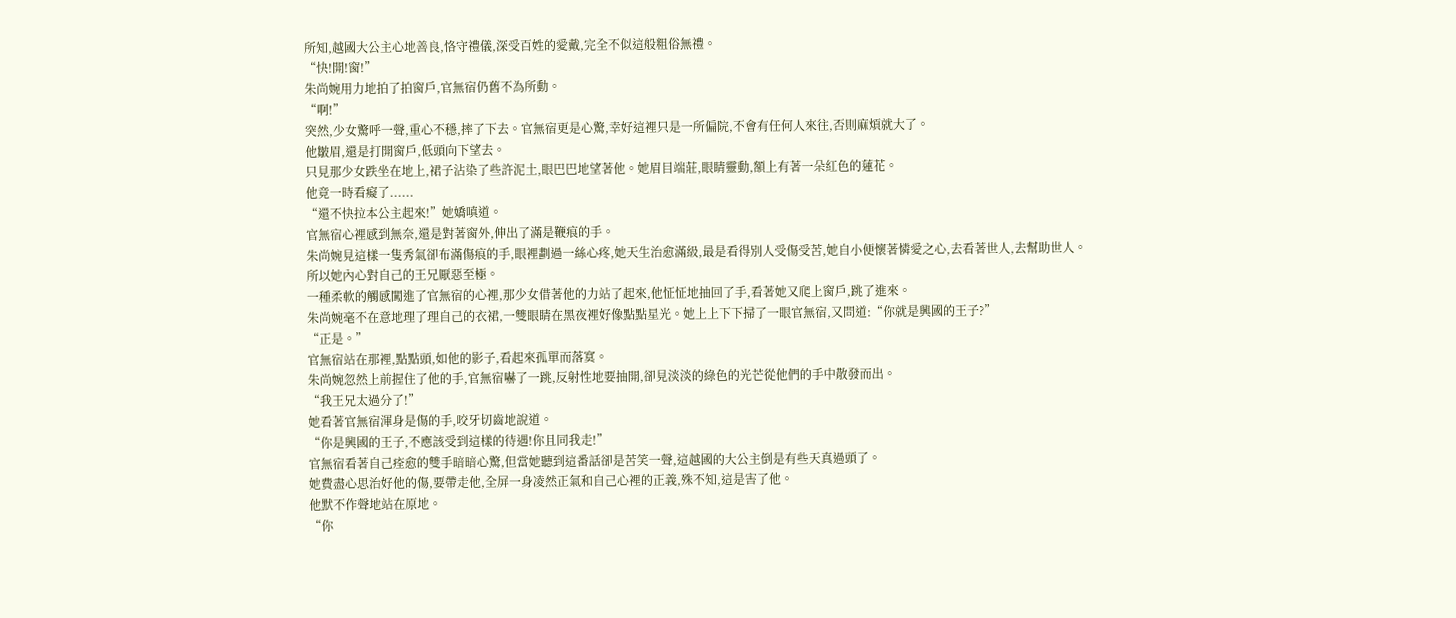所知,越國大公主心地善良,恪守禮儀,深受百姓的愛戴,完全不似這般粗俗無禮。
“快!開!窗!”
朱尚婉用力地拍了拍窗戶,官無宿仍舊不為所動。
“啊!”
突然,少女驚呼一聲,重心不穩,摔了下去。官無宿更是心驚,幸好這裡只是一所偏院,不會有任何人來往,否則麻煩就大了。
他皺眉,還是打開窗戶,低頭向下望去。
只見那少女跌坐在地上,裙子沾染了些許泥土,眼巴巴地望著他。她眉目端莊,眼睛靈動,額上有著一朵紅色的蓮花。
他竟一時看癡了......
“還不快拉本公主起來!”她嬌嗔道。
官無宿心裡感到無奈,還是對著窗外,伸出了滿是鞭痕的手。
朱尚婉見這樣一隻秀氣卻布滿傷痕的手,眼裡劃過一絲心疼,她天生治愈滿級,最是看得別人受傷受苦,她自小便懷著憐愛之心,去看著世人,去幫助世人。
所以她內心對自己的王兄厭惡至極。
一種柔軟的觸感闖進了官無宿的心裡,那少女借著他的力站了起來,他怔怔地抽回了手,看著她又爬上窗戶,跳了進來。
朱尚婉毫不在意地理了理自己的衣裙,一雙眼睛在黑夜裡好像點點星光。她上上下下掃了一眼官無宿,又問道:“你就是興國的王子?”
“正是。”
官無宿站在那裡,點點頭,如他的影子,看起來孤單而落寞。
朱尚婉忽然上前握住了他的手,官無宿嚇了一跳,反射性地要抽開,卻見淡淡的綠色的光芒從他們的手中散發而出。
“我王兄太過分了!”
她看著官無宿渾身是傷的手,咬牙切齒地說道。
“你是興國的王子,不應該受到這樣的待遇!你且同我走!”
官無宿看著自己痊愈的雙手暗暗心驚,但當她聽到這番話卻是苦笑一聲,這越國的大公主倒是有些天真過頭了。
她費盡心思治好他的傷,要帶走他,全屏一身凌然正氣和自己心裡的正義,殊不知,這是害了他。
他默不作聲地站在原地。
“你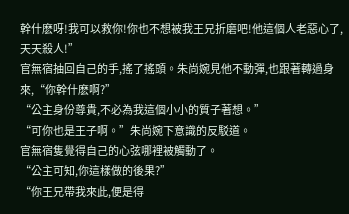幹什麽呀!我可以救你!你也不想被我王兄折磨吧!他這個人老惡心了,天天殺人!”
官無宿抽回自己的手,搖了搖頭。朱尚婉見他不動彈,也跟著轉過身來,“你幹什麽啊?”
“公主身份尊貴,不必為我這個小小的質子著想。”
“可你也是王子啊。”朱尚婉下意識的反駁道。
官無宿隻覺得自己的心弦哪裡被觸動了。
“公主可知,你這樣做的後果?”
“你王兄帶我來此,便是得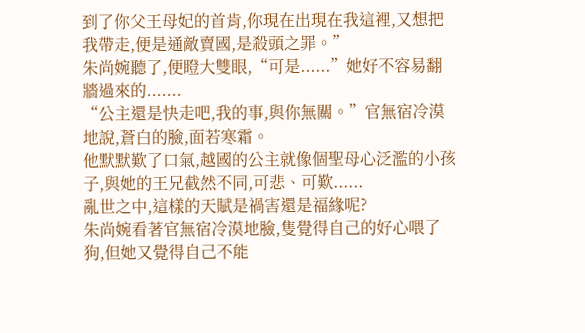到了你父王母妃的首肯,你現在出現在我這裡,又想把我帶走,便是通敵賣國,是殺頭之罪。”
朱尚婉聽了,便瞪大雙眼,“可是......”她好不容易翻牆過來的.......
“公主還是快走吧,我的事,與你無關。”官無宿冷漠地說,蒼白的臉,面若寒霜。
他默默歎了口氣,越國的公主就像個聖母心泛濫的小孩子,與她的王兄截然不同,可悲、可歎......
亂世之中,這樣的天賦是禍害還是福緣呢?
朱尚婉看著官無宿冷漠地臉,隻覺得自己的好心喂了狗,但她又覺得自己不能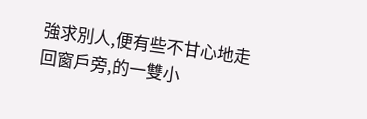強求別人,便有些不甘心地走回窗戶旁,的一雙小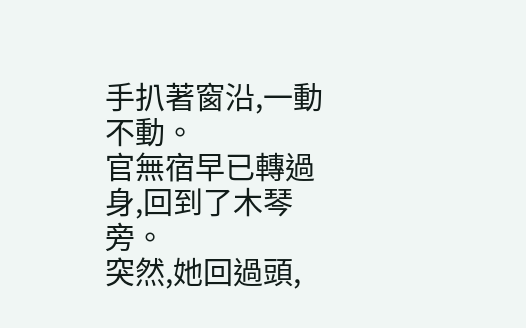手扒著窗沿,一動不動。
官無宿早已轉過身,回到了木琴旁。
突然,她回過頭,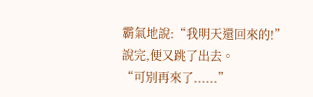霸氣地說:“我明天還回來的!”
說完,便又跳了出去。
“可別再來了......”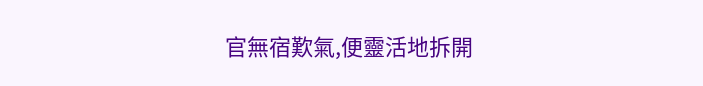官無宿歎氣,便靈活地拆開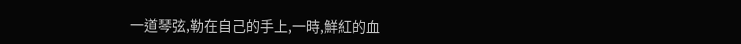一道琴弦,勒在自己的手上,一時,鮮紅的血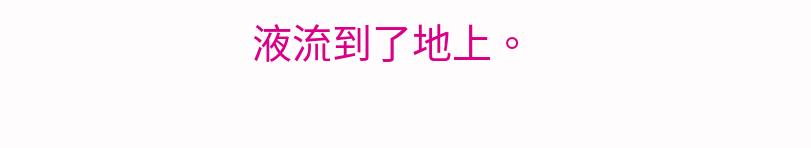液流到了地上。